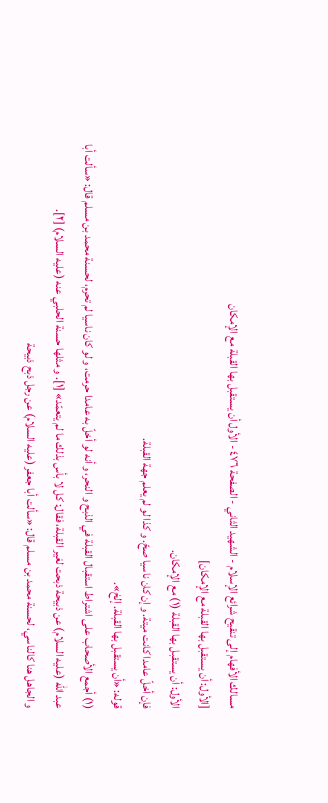مسالك الأفهام إلى تنقيح شرائع الإسلام - الشهيد الثاني - الصفحة ٤٧٦ - الأول أن يستقبل بها القبلة مع الإمكان
[الأول: أن يستقبل بها القبلة مع الإمكان]
الأول: أن يستقبل بها القبلة (١) مع الإمكان.
فإن أخلّ عامدا كانت ميتة. و إن كان ناسيا صحّ. و كذا لو لم يعلم جهة القبلة.
قوله: «أن يستقبل بها القبلة. إلخ».
(١) أجمع الأصحاب على اشتراط استقبال القبلة في الذبح و النحر، و أنه لو أخلّ به عامدا حرمت، و لو كان ناسيا لم تحرم، لحسنة محمد بن مسلم قال: «سألت أبا عبد اللّه (عليه السلام) عن ذبيحة ذبحت لغير القبلة، فقال: كل لا بأس بذلك ما لم يتعمّد» [١]. و مثلها حسنة الحلبي عنه (عليه السلام) [٢].
و الجاهل هنا كالناسي، لحسنة محمد بن مسلم قال: «سألت أبا جعفر (عليه السلام) عن رجل ذبح ذبيحة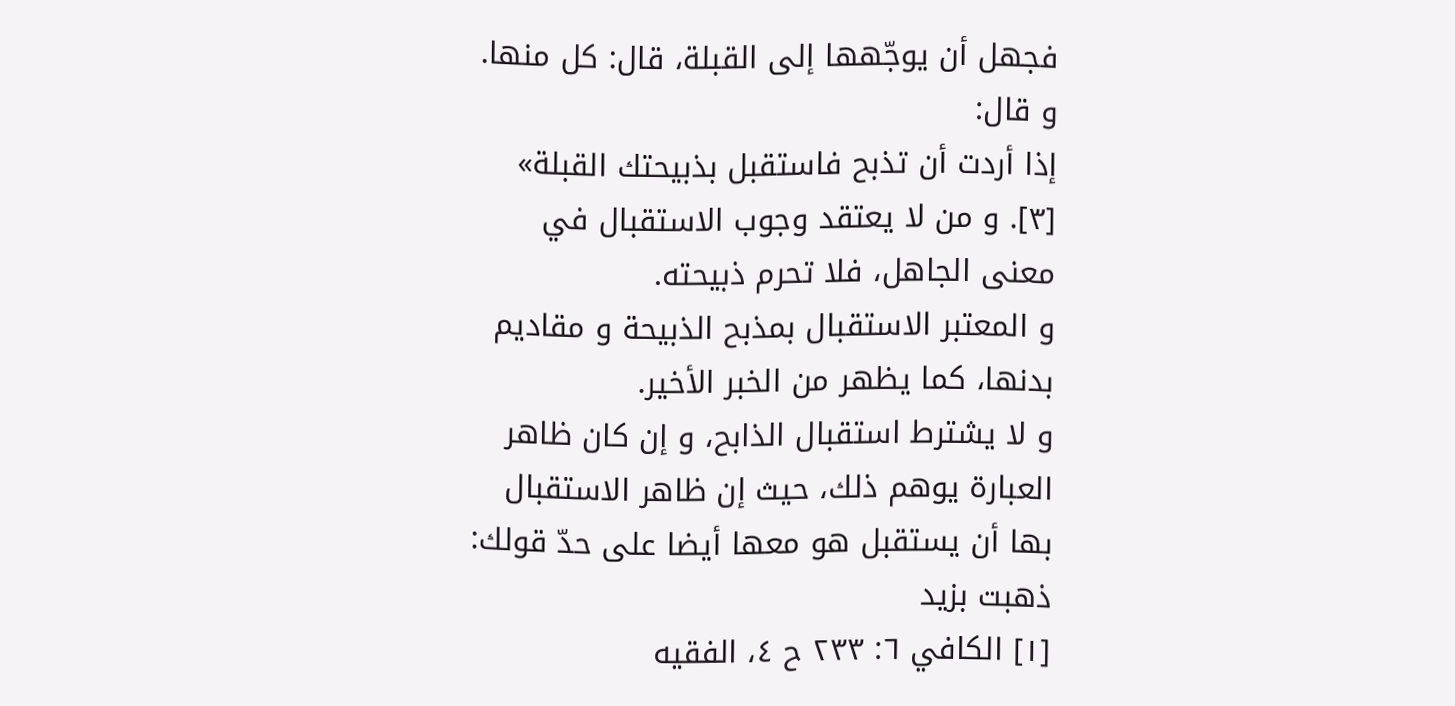فجهل أن يوجّهها إلى القبلة، قال: كل منها. و قال:
إذا أردت أن تذبح فاستقبل بذبيحتك القبلة» [٣]. و من لا يعتقد وجوب الاستقبال في معنى الجاهل، فلا تحرم ذبيحته.
و المعتبر الاستقبال بمذبح الذبيحة و مقاديم بدنها، كما يظهر من الخبر الأخير.
و لا يشترط استقبال الذابح، و إن كان ظاهر العبارة يوهم ذلك، حيث إن ظاهر الاستقبال بها أن يستقبل هو معها أيضا على حدّ قولك: ذهبت بزيد
[١] الكافي ٦: ٢٣٣ ح ٤، الفقيه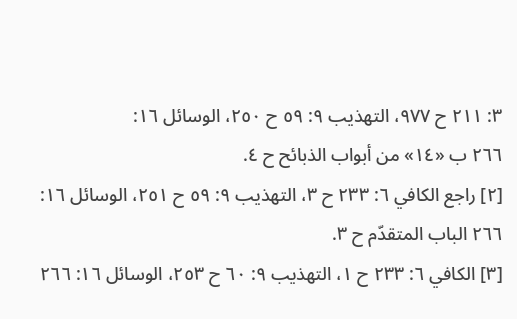٣: ٢١١ ح ٩٧٧، التهذيب ٩: ٥٩ ح ٢٥٠، الوسائل ١٦:
٢٦٦ ب «١٤» من أبواب الذبائح ح ٤.
[٢] راجع الكافي ٦: ٢٣٣ ح ٣، التهذيب ٩: ٥٩ ح ٢٥١، الوسائل ١٦: ٢٦٦ الباب المتقدّم ح ٣.
[٣] الكافي ٦: ٢٣٣ ح ١، التهذيب ٩: ٦٠ ح ٢٥٣، الوسائل ١٦: ٢٦٦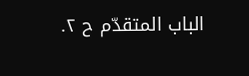الباب المتقدّم ح ٢.